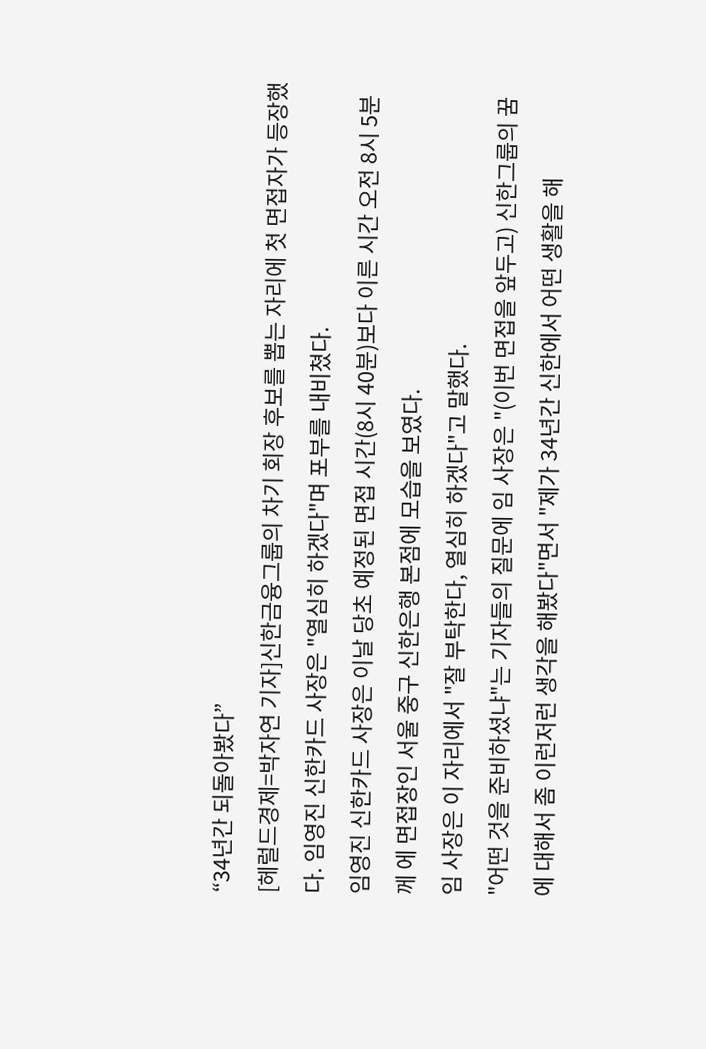“34년간 되돌아봤다”
[헤럴드경제=박자연 기자]신한금융그룹의 차기 회장 후보를 뽑는 자리에 첫 면접자가 등장했다. 임영진 신한카드 사장은 "열심히 하겠다"며 포부를 내비쳤다.
임영진 신한카드 사장은 이날 당초 예정된 면접 시간(8시 40분)보다 이른 시간 오전 8시 5분께 에 면접장인 서울 중구 신한은행 본점에 모습을 보였다.
임 사장은 이 자리에서 "잘 부탁한다, 열심히 하겠다"고 말했다.
"어떤 것을 준비하셨냐"는 기자들의 질문에 임 사장은 "(이번 면접을 앞두고) 신한그룹의 꿈에 대해서 좀 이런저런 생각을 해봤다"면서 "제가 34년간 신한에서 어떤 생활을 해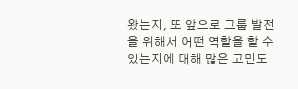왔는지, 또 앞으로 그룹 발전을 위해서 어떤 역할을 할 수 있는지에 대해 많은 고민도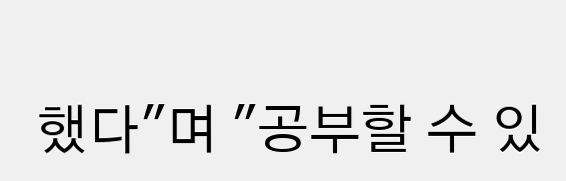했다"며 "공부할 수 있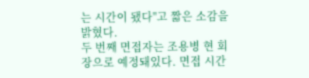는 시간이 됐다"고 짧은 소감을 밝혔다.
두 번째 면접자는 조용병 현 회장으로 예정돼있다. 면접 시간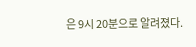은 9시 20분으로 알려졌다.